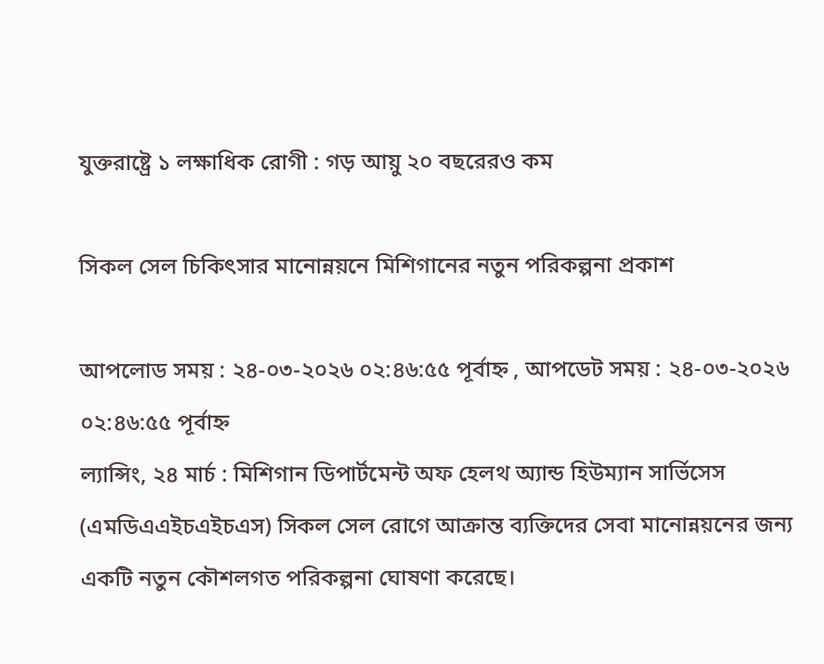যুক্তরাষ্ট্রে ১ লক্ষাধিক রোগী : গড় আয়ু ২০ বছরেরও কম

সিকল সেল চিকিৎসার মানোন্নয়নে মিশিগানের নতুন পরিকল্পনা প্রকাশ

আপলোড সময় : ২৪-০৩-২০২৬ ০২:৪৬:৫৫ পূর্বাহ্ন , আপডেট সময় : ২৪-০৩-২০২৬ ০২:৪৬:৫৫ পূর্বাহ্ন
ল্যান্সিং, ২৪ মার্চ : মিশিগান ডিপার্টমেন্ট অফ হেলথ অ্যান্ড হিউম্যান সার্ভিসেস (এমডিএএইচএইচএস) সিকল সেল রোগে আক্রান্ত ব্যক্তিদের সেবা মানোন্নয়নের জন্য একটি নতুন কৌশলগত পরিকল্পনা ঘোষণা করেছে।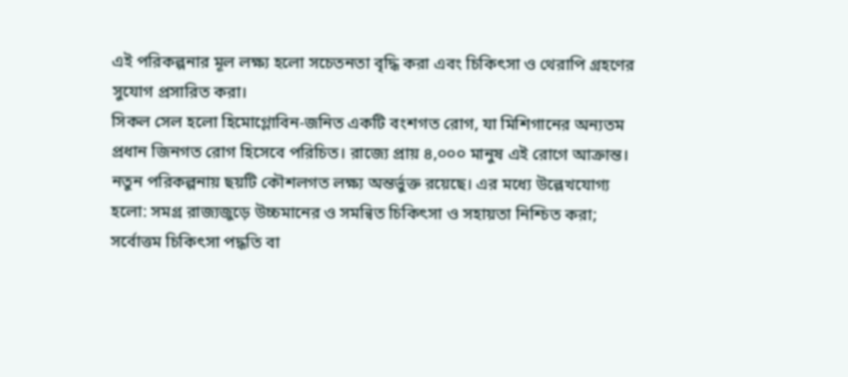এই পরিকল্পনার মূল লক্ষ্য হলো সচেতনতা বৃদ্ধি করা এবং চিকিৎসা ও থেরাপি গ্রহণের সুযোগ প্রসারিত করা।
সিকল সেল হলো হিমোগ্লোবিন-জনিত একটি বংশগত রোগ, যা মিশিগানের অন্যতম প্রধান জিনগত রোগ হিসেবে পরিচিত। রাজ্যে প্রায় ৪,০০০ মানুষ এই রোগে আক্রান্ত। নতুন পরিকল্পনায় ছয়টি কৌশলগত লক্ষ্য অন্তর্ভুক্ত রয়েছে। এর মধ্যে উল্লেখযোগ্য হলো: সমগ্র রাজ্যজুড়ে উচ্চমানের ও সমন্বিত চিকিৎসা ও সহায়তা নিশ্চিত করা; সর্বোত্তম চিকিৎসা পদ্ধতি বা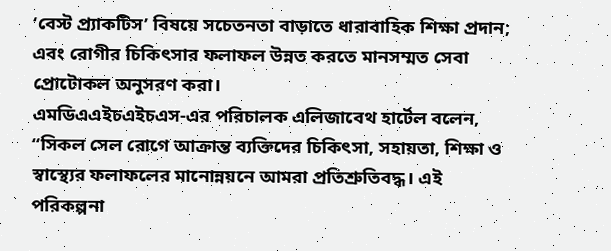‘বেস্ট প্র্যাকটিস’ বিষয়ে সচেতনতা বাড়াতে ধারাবাহিক শিক্ষা প্রদান; এবং রোগীর চিকিৎসার ফলাফল উন্নত করতে মানসম্মত সেবা প্রোটোকল অনুসরণ করা।
এমডিএএইচএইচএস-এর পরিচালক এলিজাবেথ হার্টেল বলেন, “সিকল সেল রোগে আক্রান্ত ব্যক্তিদের চিকিৎসা, সহায়তা, শিক্ষা ও স্বাস্থ্যের ফলাফলের মানোন্নয়নে আমরা প্রতিশ্রুতিবদ্ধ। এই পরিকল্পনা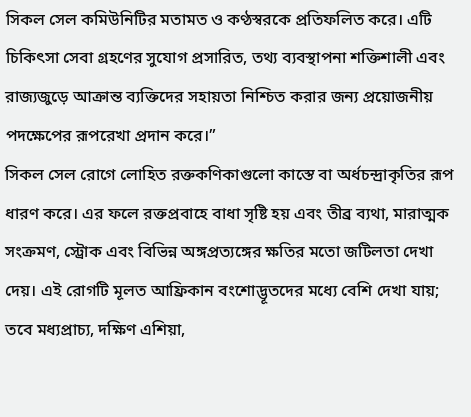সিকল সেল কমিউনিটির মতামত ও কণ্ঠস্বরকে প্রতিফলিত করে। এটি চিকিৎসা সেবা গ্রহণের সুযোগ প্রসারিত, তথ্য ব্যবস্থাপনা শক্তিশালী এবং রাজ্যজুড়ে আক্রান্ত ব্যক্তিদের সহায়তা নিশ্চিত করার জন্য প্রয়োজনীয় পদক্ষেপের রূপরেখা প্রদান করে।”
সিকল সেল রোগে লোহিত রক্তকণিকাগুলো কাস্তে বা অর্ধচন্দ্রাকৃতির রূপ ধারণ করে। এর ফলে রক্তপ্রবাহে বাধা সৃষ্টি হয় এবং তীব্র ব্যথা, মারাত্মক সংক্রমণ, স্ট্রোক এবং বিভিন্ন অঙ্গপ্রত্যঙ্গের ক্ষতির মতো জটিলতা দেখা দেয়। এই রোগটি মূলত আফ্রিকান বংশোদ্ভূতদের মধ্যে বেশি দেখা যায়; তবে মধ্যপ্রাচ্য, দক্ষিণ এশিয়া,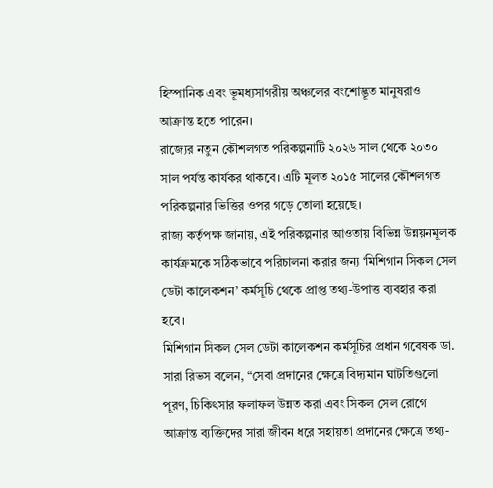হিস্পানিক এবং ভূমধ্যসাগরীয় অঞ্চলের বংশোদ্ভূত মানুষরাও আক্রান্ত হতে পারেন।
রাজ্যের নতুন কৌশলগত পরিকল্পনাটি ২০২৬ সাল থেকে ২০৩০ সাল পর্যন্ত কার্যকর থাকবে। এটি মূলত ২০১৫ সালের কৌশলগত পরিকল্পনার ভিত্তির ওপর গড়ে তোলা হয়েছে।
রাজ্য কর্তৃপক্ষ জানায়, এই পরিকল্পনার আওতায় বিভিন্ন উন্নয়নমূলক কার্যক্রমকে সঠিকভাবে পরিচালনা করার জন্য ‘মিশিগান সিকল সেল ডেটা কালেকশন’ কর্মসূচি থেকে প্রাপ্ত তথ্য-উপাত্ত ব্যবহার করা হবে।
মিশিগান সিকল সেল ডেটা কালেকশন কর্মসূচির প্রধান গবেষক ডা. সারা রিভস বলেন, “সেবা প্রদানের ক্ষেত্রে বিদ্যমান ঘাটতিগুলো পূরণ, চিকিৎসার ফলাফল উন্নত করা এবং সিকল সেল রোগে আক্রান্ত ব্যক্তিদের সারা জীবন ধরে সহায়তা প্রদানের ক্ষেত্রে তথ্য-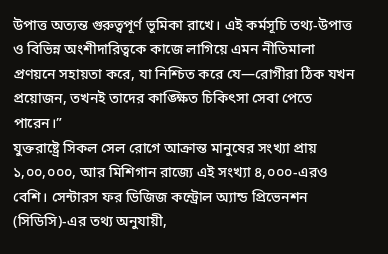উপাত্ত অত্যন্ত গুরুত্বপূর্ণ ভূমিকা রাখে। এই কর্মসূচি তথ্য-উপাত্ত ও বিভিন্ন অংশীদারিত্বকে কাজে লাগিয়ে এমন নীতিমালা প্রণয়নে সহায়তা করে, যা নিশ্চিত করে যে—রোগীরা ঠিক যখন প্রয়োজন, তখনই তাদের কাঙ্ক্ষিত চিকিৎসা সেবা পেতে পারেন।”
যুক্তরাষ্ট্রে সিকল সেল রোগে আক্রান্ত মানুষের সংখ্যা প্রায় ১,০০,০০০, আর মিশিগান রাজ্যে এই সংখ্যা ৪,০০০-এরও বেশি। সেন্টারস ফর ডিজিজ কন্ট্রোল অ্যান্ড প্রিভেনশন (সিডিসি)-এর তথ্য অনুযায়ী,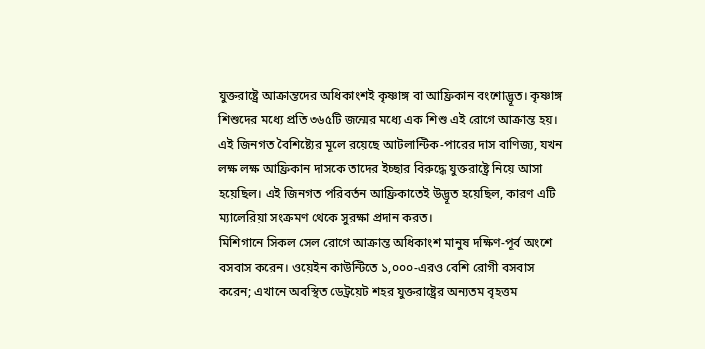যুক্তরাষ্ট্রে আক্রান্তদের অধিকাংশই কৃষ্ণাঙ্গ বা আফ্রিকান বংশোদ্ভূত। কৃষ্ণাঙ্গ শিশুদের মধ্যে প্রতি ৩৬৫টি জন্মের মধ্যে এক শিশু এই রোগে আক্রান্ত হয়।
এই জিনগত বৈশিষ্ট্যের মূলে রয়েছে আটলান্টিক-পারের দাস বাণিজ্য, যখন লক্ষ লক্ষ আফ্রিকান দাসকে তাদের ইচ্ছার বিরুদ্ধে যুক্তরাষ্ট্রে নিয়ে আসা হয়েছিল। এই জিনগত পরিবর্তন আফ্রিকাতেই উদ্ভূত হয়েছিল, কারণ এটি ম্যালেরিয়া সংক্রমণ থেকে সুরক্ষা প্রদান করত।
মিশিগানে সিকল সেল রোগে আক্রান্ত অধিকাংশ মানুষ দক্ষিণ-পূর্ব অংশে বসবাস করেন। ওয়েইন কাউন্টিতে ১,০০০-এরও বেশি রোগী বসবাস করেন; এখানে অবস্থিত ডেট্রয়েট শহর যুক্তরাষ্ট্রের অন্যতম বৃহত্তম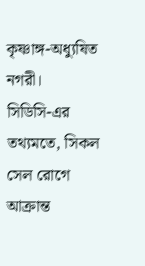কৃষ্ণাঙ্গ-অধ্যুষিত নগরী।
সিডিসি-এর তথ্যমতে, সিকল সেল রোগে আক্রান্ত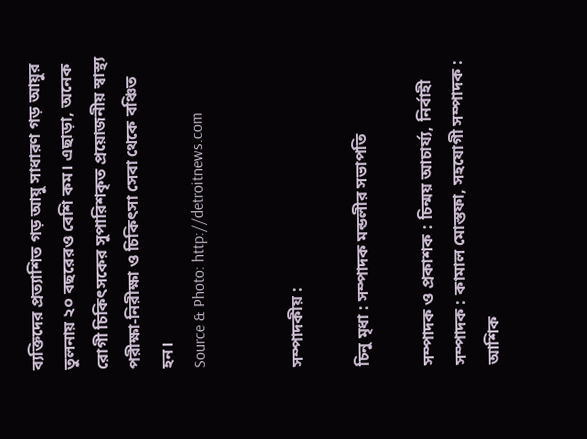ব্যক্তিদের প্রত্যাশিত গড় আয়ু সাধারণ গড় আয়ুর তুলনায় ২০ বছরেরও বেশি কম। এছাড়া, অনেক রোগী চিকিৎসকের সুপারিশকৃত প্রয়োজনীয় স্বাস্থ্য পরীক্ষা-নিরীক্ষা ও চিকিৎসা সেবা থেকে বঞ্চিত হন।
Source & Photo: http://detroitnews.com


সম্পাদকীয় :

চিনু মৃধা : সম্পাদক মন্ডলীর সভাপতি

সম্পাদক ও প্রকাশক : চিন্ময় আচার্য্য, নির্বাহী সম্পাদক : কামাল মোস্তফা, সহযোগী সম্পাদক : আশিক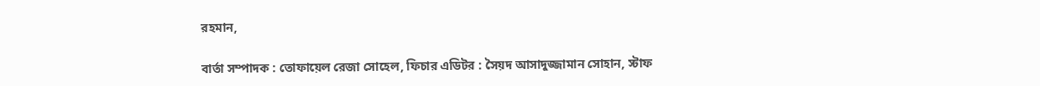রহমান,

বার্তা সম্পাদক : তোফায়েল রেজা সোহেল, ফিচার এডিটর : সৈয়দ আসাদুজ্জামান সোহান, স্টাফ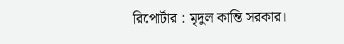রিপোর্টার : মৃদুল কান্তি সরকার।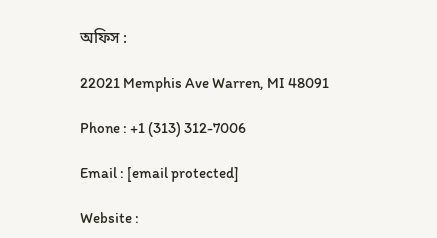অফিস :

22021 Memphis Ave Warren, MI 48091

Phone : +1 (313) 312-7006

Email : [email protected]

Website :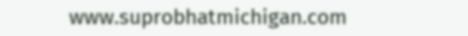www.suprobhatmichigan.com